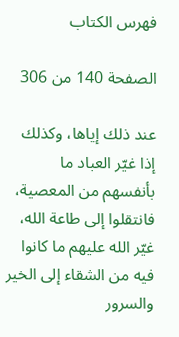فهرس الكتاب

الصفحة 140 من 306

عند ذلك إياها، وكذلك إذا غيّر العباد ما بأنفسهم من المعصية، فانتقلوا إلى طاعة الله، غيّر الله عليهم ما كانوا فيه من الشقاء إلى الخير والسرور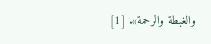والغبطة والرحمة». [1]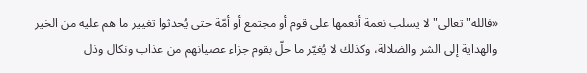«فالله"تعالى"لا يسلب نعمة أنعمها على قوم أو مجتمع أو أمّة حتى يُحدثوا تغيير ما هم عليه من الخير والهداية إلى الشر والضلالة، وكذلك لا يُغيّر ما حلّ بقوم جزاء عصيانهم من عذاب ونكال وذل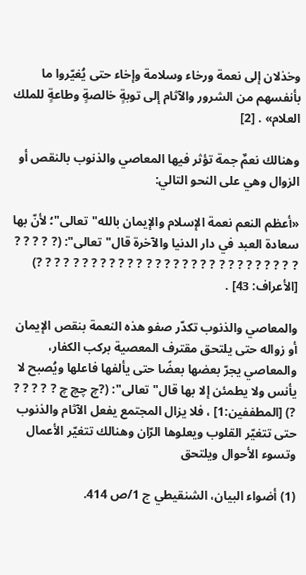وخذلان إلى نعمة ورخاء وسلامة وإخاء حتى يُغيّروا ما بأنفسهم من الشرور والآثام إلى توبةٍ خالصةٍ وطاعةٍ للملك العلام» . [2]

وهنالك نعمٌ جمة تؤثر فيها المعاصي والذنوب بالنقص أو الزوال وهي على النحو التالي:

«أعظم النعم نعمة الإسلام والإيمان بالله"تعالى"؛ لأنّ بها سعادة العبد في دار الدنيا والآخرة قال"تعالى": (? ? ? ? ? ? ? ? ? ? ? ? ? ? ? ? ? ? ? ? ? ? ? ? ? ? ? ? ? ? ? ? ? ?) [الأعراف: 43] .

والمعاصي والذنوب تكدّر صفو هذه النعمة بنقص الإيمان أو زواله حتى يلتحق مقترف المعصية بركب الكفار، والمعاصي يجرّ بعضها بعضًا حتى يألفها فاعلها ويُصبح لا يأنس ولا يطمئن إلا بها قال"تعالى": (?چ چچ چ ? ? ? ? ? ?) [المطففين:1] ، فلا يزال المجتمع يفعل الآثام والذنوب حتى تتغيّر القلوب ويعلوها الرّان وهنالك تتغيّر الأعمال وتسوء الأحوال ويلتحق

(1) أضواء البيان، الشنقيطي ج 1/ص 414.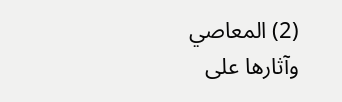(2) المعاصي وآثارها على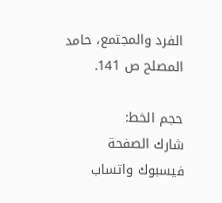الفرد والمجتمع، حامد المصلح ص 141.

حجم الخط:
شارك الصفحة
فيسبوك واتساب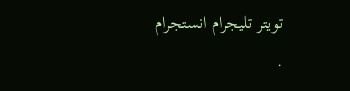تويتر تليجرام انستجرام
.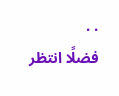. .
فضلًا انتظر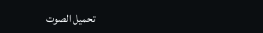تحميل الصوت